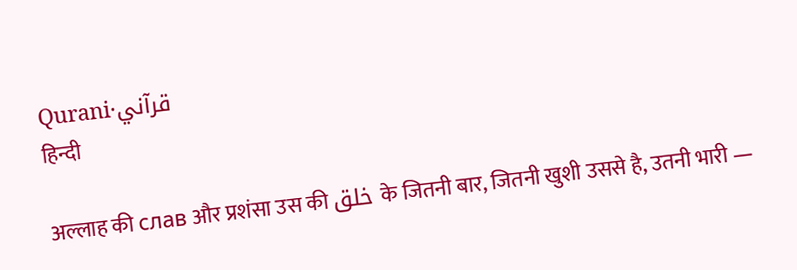Qurani·قرآني
हिन्दी

अल्लाह की слав और प्रशंसा उस की خلق के जितनी बार, जितनी खुशी उससे है, उतनी भारी —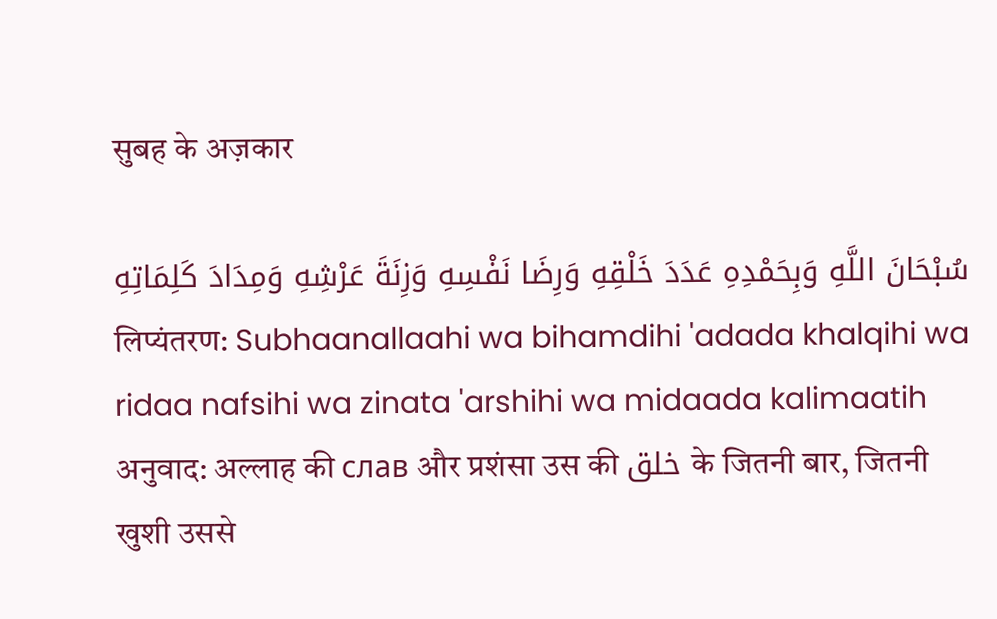सुबह के अज़कार

سُبْحَانَ اللَّهِ وَبِحَمْدِهِ عَدَدَ خَلْقِهِ وَرِضَا نَفْسِهِ وَزِنَةَ عَرْشِهِ وَمِدَادَ كَلِمَاتِهِ
लिप्यंतरण: Subhaanallaahi wa bihamdihi 'adada khalqihi wa ridaa nafsihi wa zinata 'arshihi wa midaada kalimaatih
अनुवाद: अल्लाह की слав और प्रशंसा उस की خلق के जितनी बार, जितनी खुशी उससे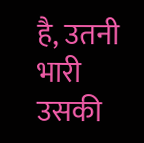है, उतनी भारी उसकी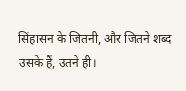सिंहासन के जितनी, और जितने शब्द उसके हैं, उतने ही।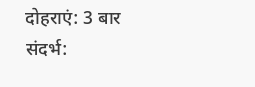दोहराएं: 3 बार
संदर्भ: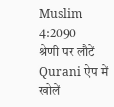Muslim 4:2090
श्रेणी पर लौटें Qurani ऐप में खोलें